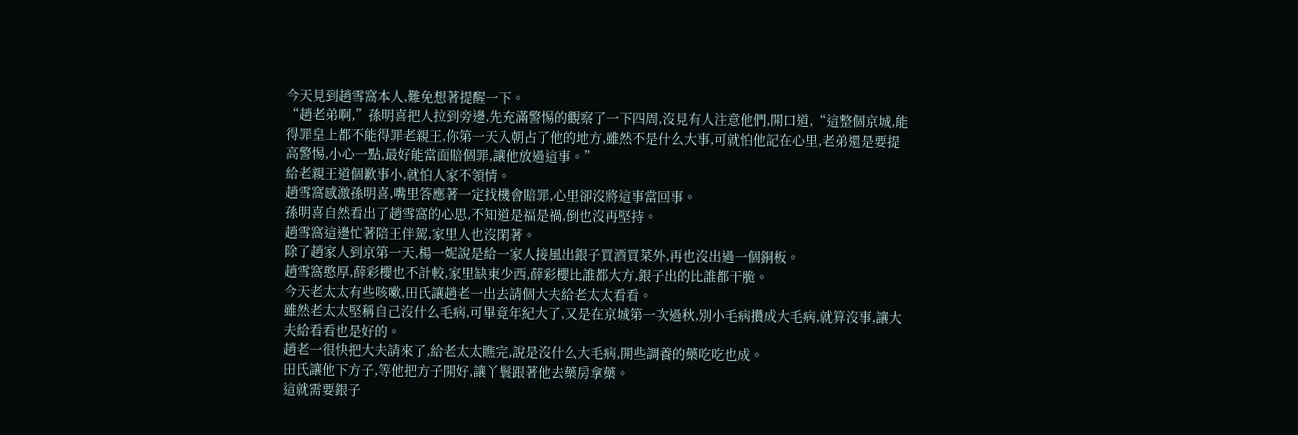今天見到趙雪窩本人,難免想著提醒一下。
“趙老弟啊,”孫明喜把人拉到旁邊,先充滿警惕的觀察了一下四周,沒見有人注意他們,開口道,“這整個京城,能得罪皇上都不能得罪老親王,你第一天入朝占了他的地方,雖然不是什么大事,可就怕他記在心里,老弟還是要提高警惕,小心一點,最好能當面賠個罪,讓他放過這事。”
給老親王道個歉事小,就怕人家不領情。
趙雪窩感激孫明喜,嘴里答應著一定找機會賠罪,心里卻沒將這事當回事。
孫明喜自然看出了趙雪窩的心思,不知道是福是禍,倒也沒再堅持。
趙雪窩這邊忙著陪王伴駕,家里人也沒閑著。
除了趙家人到京第一天,楊一妮說是給一家人接風出銀子買酒買菜外,再也沒出過一個銅板。
趙雪窩憨厚,薛彩櫻也不計較,家里缺東少西,薛彩櫻比誰都大方,銀子出的比誰都干脆。
今天老太太有些咳嗽,田氏讓趙老一出去請個大夫給老太太看看。
雖然老太太堅稱自己沒什么毛病,可畢竟年紀大了,又是在京城第一次過秋,別小毛病攢成大毛病,就算沒事,讓大夫給看看也是好的。
趙老一很快把大夫請來了,給老太太瞧完,說是沒什么大毛病,開些調養的藥吃吃也成。
田氏讓他下方子,等他把方子開好,讓丫鬟跟著他去藥房拿藥。
這就需要銀子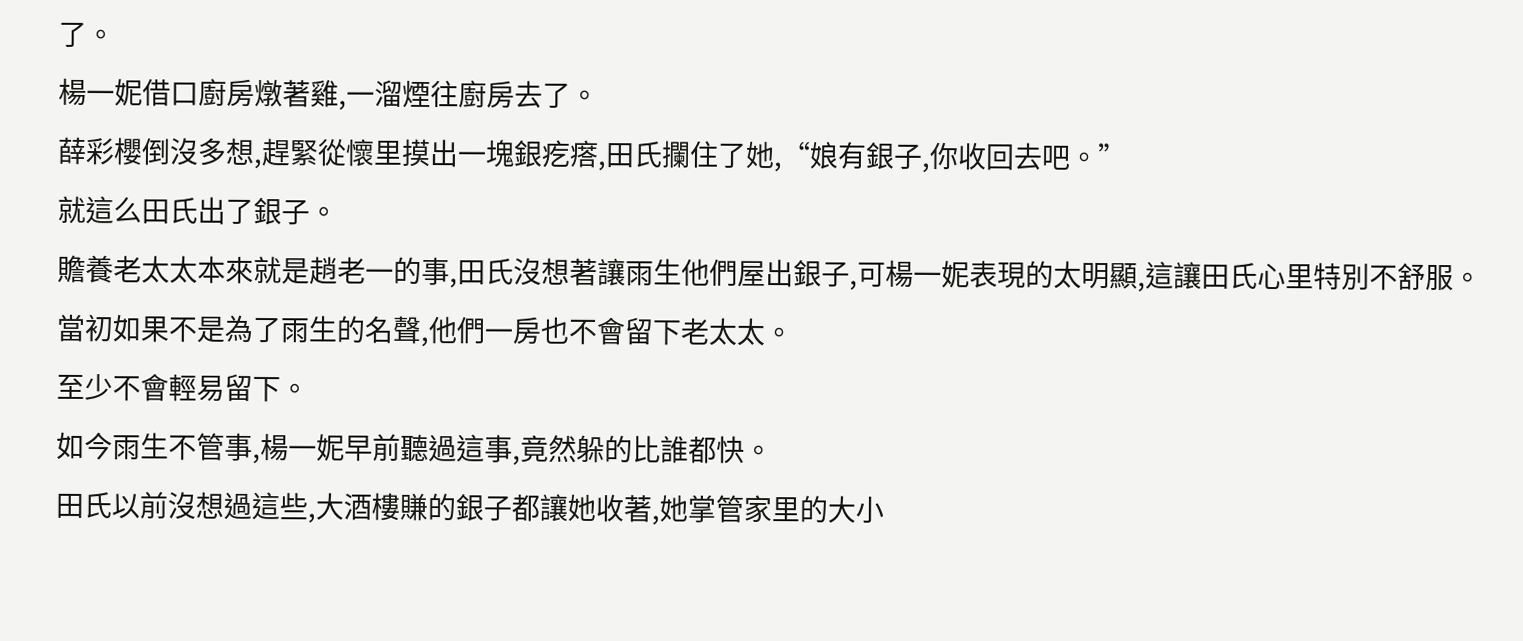了。
楊一妮借口廚房燉著雞,一溜煙往廚房去了。
薛彩櫻倒沒多想,趕緊從懷里摸出一塊銀疙瘩,田氏攔住了她,“娘有銀子,你收回去吧。”
就這么田氏出了銀子。
贍養老太太本來就是趙老一的事,田氏沒想著讓雨生他們屋出銀子,可楊一妮表現的太明顯,這讓田氏心里特別不舒服。
當初如果不是為了雨生的名聲,他們一房也不會留下老太太。
至少不會輕易留下。
如今雨生不管事,楊一妮早前聽過這事,竟然躲的比誰都快。
田氏以前沒想過這些,大酒樓賺的銀子都讓她收著,她掌管家里的大小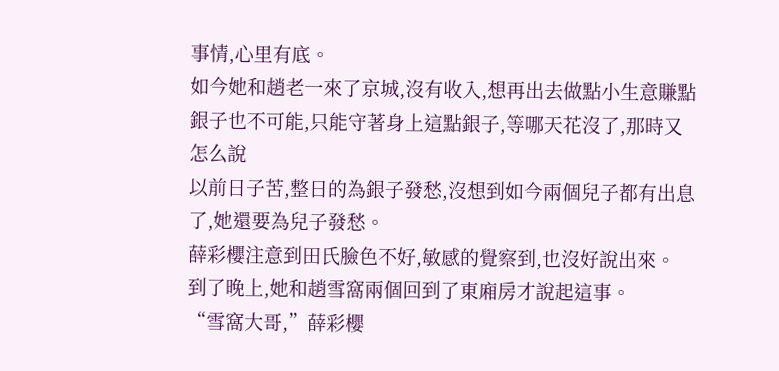事情,心里有底。
如今她和趙老一來了京城,沒有收入,想再出去做點小生意賺點銀子也不可能,只能守著身上這點銀子,等哪天花沒了,那時又怎么說
以前日子苦,整日的為銀子發愁,沒想到如今兩個兒子都有出息了,她還要為兒子發愁。
薛彩櫻注意到田氏臉色不好,敏感的覺察到,也沒好說出來。
到了晚上,她和趙雪窩兩個回到了東廂房才說起這事。
“雪窩大哥,”薛彩櫻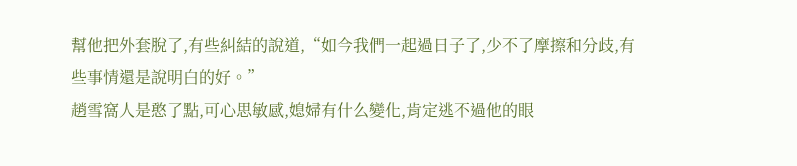幫他把外套脫了,有些糾結的說道,“如今我們一起過日子了,少不了摩擦和分歧,有些事情還是說明白的好。”
趙雪窩人是憨了點,可心思敏感,媳婦有什么變化,肯定逃不過他的眼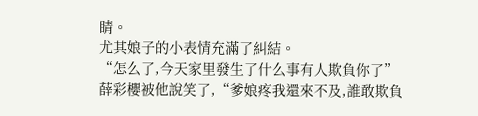睛。
尤其娘子的小表情充滿了糾結。
“怎么了,今天家里發生了什么事有人欺負你了”
薛彩櫻被他說笑了,“爹娘疼我還來不及,誰敢欺負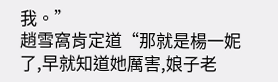我。”
趙雪窩肯定道“那就是楊一妮了,早就知道她厲害,娘子老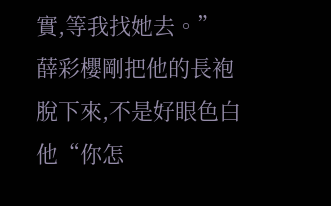實,等我找她去。”
薛彩櫻剛把他的長袍脫下來,不是好眼色白他“你怎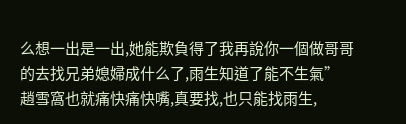么想一出是一出,她能欺負得了我再說你一個做哥哥的去找兄弟媳婦成什么了,雨生知道了能不生氣”
趙雪窩也就痛快痛快嘴,真要找,也只能找雨生,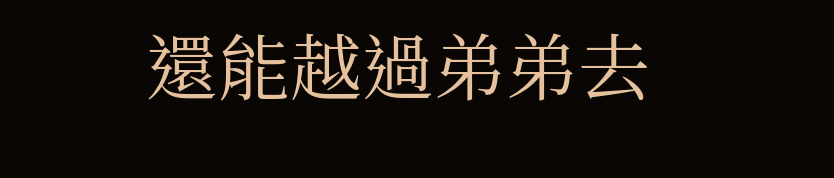還能越過弟弟去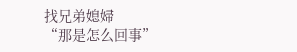找兄弟媳婦
“那是怎么回事”